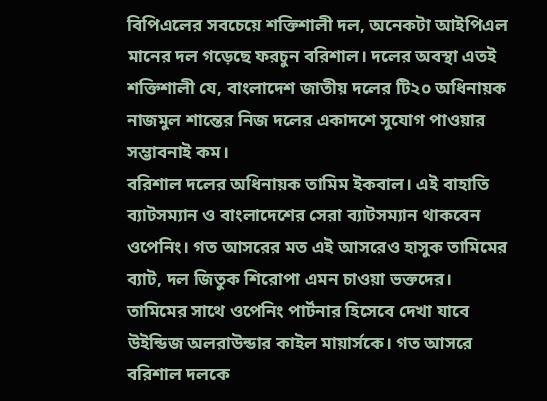বিপিএলের সবচেয়ে শক্তিশালী দল, অনেকটা আইপিএল মানের দল গড়েছে ফরচুন বরিশাল। দলের অবস্থা এতই শক্তিশালী যে, বাংলাদেশ জাতীয় দলের টি২০ অধিনায়ক নাজমুল শান্তের নিজ দলের একাদশে সুযোগ পাওয়ার সম্ভাবনাই কম।
বরিশাল দলের অধিনায়ক তামিম ইকবাল। এই বাহাতি ব্যাটসম্যান ও বাংলাদেশের সেরা ব্যাটসম্যান থাকবেন ওপেনিং। গত আসরের মত এই আসরেও হাসুক তামিমের ব্যাট, দল জিতুক শিরোপা এমন চাওয়া ভক্তদের। তামিমের সাথে ওপেনিং পার্টনার হিসেবে দেখা যাবে উইন্ডিজ অলরাউন্ডার কাইল মায়ার্সকে। গত আসরে বরিশাল দলকে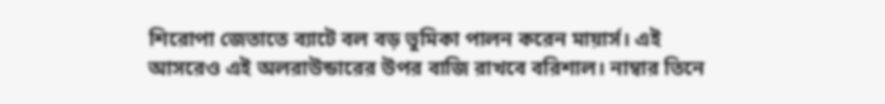শিরোপা জেতাতে ব্যাটে বল বড় ভুমিকা পালন করেন মায়ার্স। এই আসরেও এই অলরাউন্ডারের উপর বাজি রাখবে বরিশাল। নাম্বার তিনে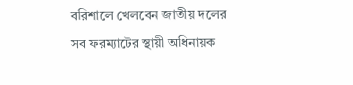বরিশালে খেলবেন জাতীয় দলের সব ফরম্যাটের স্থায়ী অধিনায়ক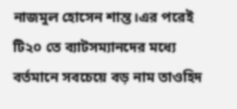নাজমুল হোসেন শান্ত।এর পরেই টি২০ তে ব্যাটসম্যানদের মধ্যে বর্তমানে সবচেয়ে বড় নাম তাওহিদ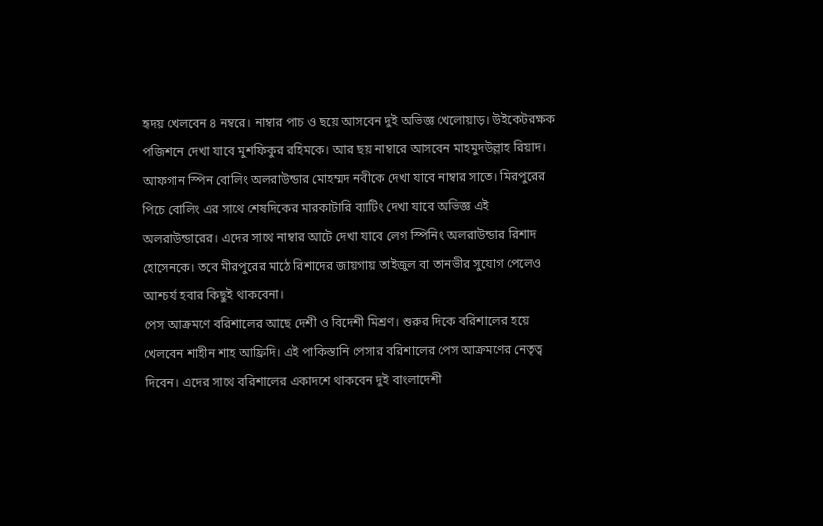হৃদয় খেলবেন ৪ নম্বরে। নাম্বার পাচ ও ছয়ে আসবেন দুই অভিজ্ঞ খেলোয়াড়। উইকেটরক্ষক পজিশনে দেখা যাবে মুশফিকুর রহিমকে। আর ছয় নাম্বারে আসবেন মাহমুদউল্লাহ রিয়াদ।
আফগান স্পিন বোলিং অলরাউন্ডার মোহম্মদ নবীকে দেখা যাবে নাম্বার সাতে। মিরপুরের পিচে বোলিং এর সাথে শেষদিকের মারকাটারি ব্যাটিং দেখা যাবে অভিজ্ঞ এই অলরাউন্ডারের। এদের সাথে নাম্বার আটে দেখা যাবে লেগ স্পিনিং অলরাউন্ডার রিশাদ হোসেনকে। তবে মীরপুরের মাঠে রিশাদের জায়গায় তাইজুল বা তানভীর সুযোগ পেলেও আশ্চর্য হবার কিছুই থাকবেনা।
পেস আক্রমণে বরিশালের আছে দেশী ও বিদেশী মিশ্রণ। শুরুর দিকে বরিশালের হয়ে খেলবেন শাহীন শাহ আফ্রিদি। এই পাকিস্তানি পেসার বরিশালের পেস আক্রমণের নেতৃত্ব দিবেন। এদের সাথে বরিশালের একাদশে থাকবেন দুই বাংলাদেশী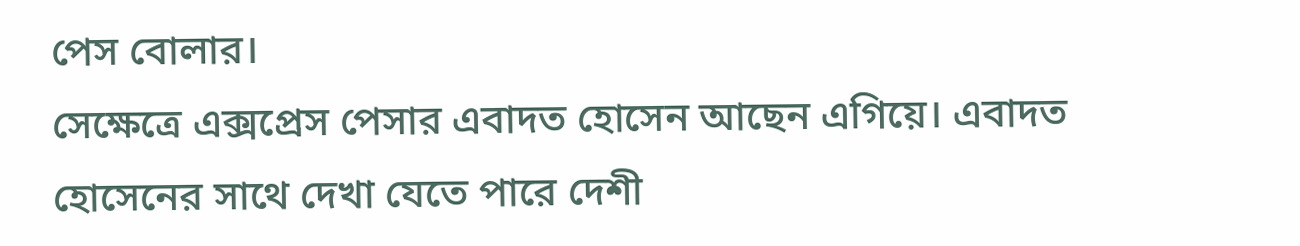পেস বোলার।
সেক্ষেত্রে এক্সপ্রেস পেসার এবাদত হোসেন আছেন এগিয়ে। এবাদত হোসেনের সাথে দেখা যেতে পারে দেশী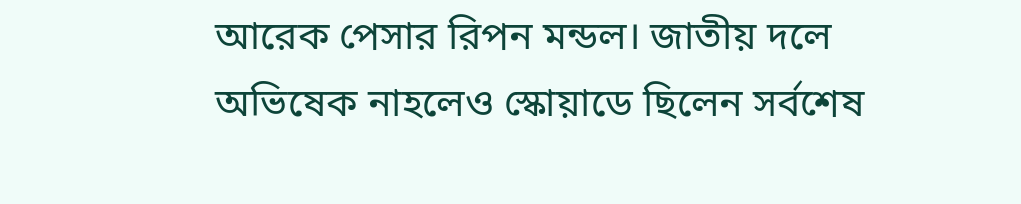আরেক পেসার রিপন মন্ডল। জাতীয় দলে অভিষেক নাহলেও স্কোয়াডে ছিলেন সর্বশেষ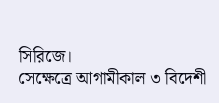সিরিজে।
সেক্ষেত্রে আগামীকাল ৩ বিদেশী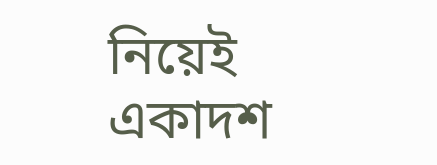নিয়েই একাদশ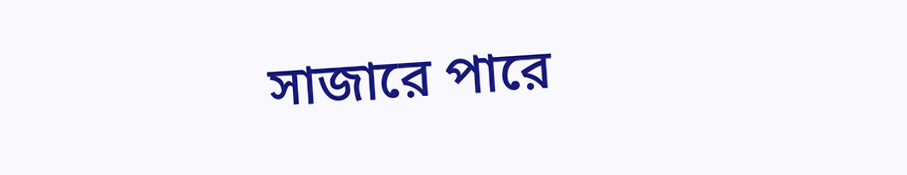সাজারে পারে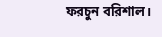ফরচুন বরিশাল।